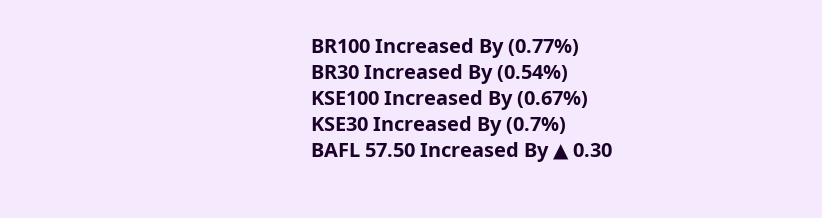BR100 Increased By (0.77%)
BR30 Increased By (0.54%)
KSE100 Increased By (0.67%)
KSE30 Increased By (0.7%)
BAFL 57.50 Increased By ▲ 0.30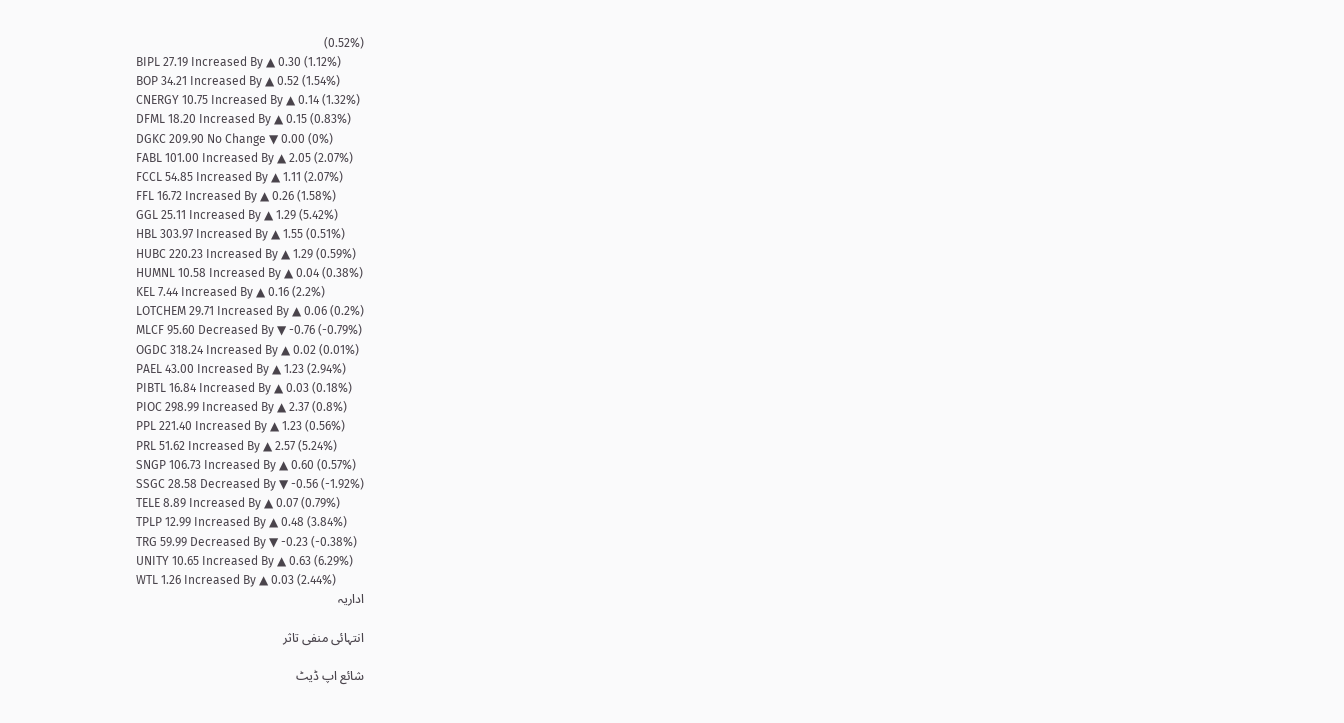(0.52%)
BIPL 27.19 Increased By ▲ 0.30 (1.12%)
BOP 34.21 Increased By ▲ 0.52 (1.54%)
CNERGY 10.75 Increased By ▲ 0.14 (1.32%)
DFML 18.20 Increased By ▲ 0.15 (0.83%)
DGKC 209.90 No Change ▼ 0.00 (0%)
FABL 101.00 Increased By ▲ 2.05 (2.07%)
FCCL 54.85 Increased By ▲ 1.11 (2.07%)
FFL 16.72 Increased By ▲ 0.26 (1.58%)
GGL 25.11 Increased By ▲ 1.29 (5.42%)
HBL 303.97 Increased By ▲ 1.55 (0.51%)
HUBC 220.23 Increased By ▲ 1.29 (0.59%)
HUMNL 10.58 Increased By ▲ 0.04 (0.38%)
KEL 7.44 Increased By ▲ 0.16 (2.2%)
LOTCHEM 29.71 Increased By ▲ 0.06 (0.2%)
MLCF 95.60 Decreased By ▼ -0.76 (-0.79%)
OGDC 318.24 Increased By ▲ 0.02 (0.01%)
PAEL 43.00 Increased By ▲ 1.23 (2.94%)
PIBTL 16.84 Increased By ▲ 0.03 (0.18%)
PIOC 298.99 Increased By ▲ 2.37 (0.8%)
PPL 221.40 Increased By ▲ 1.23 (0.56%)
PRL 51.62 Increased By ▲ 2.57 (5.24%)
SNGP 106.73 Increased By ▲ 0.60 (0.57%)
SSGC 28.58 Decreased By ▼ -0.56 (-1.92%)
TELE 8.89 Increased By ▲ 0.07 (0.79%)
TPLP 12.99 Increased By ▲ 0.48 (3.84%)
TRG 59.99 Decreased By ▼ -0.23 (-0.38%)
UNITY 10.65 Increased By ▲ 0.63 (6.29%)
WTL 1.26 Increased By ▲ 0.03 (2.44%)
اداریہ

انتہائی منفی تاثر

شائع اپ ڈیٹ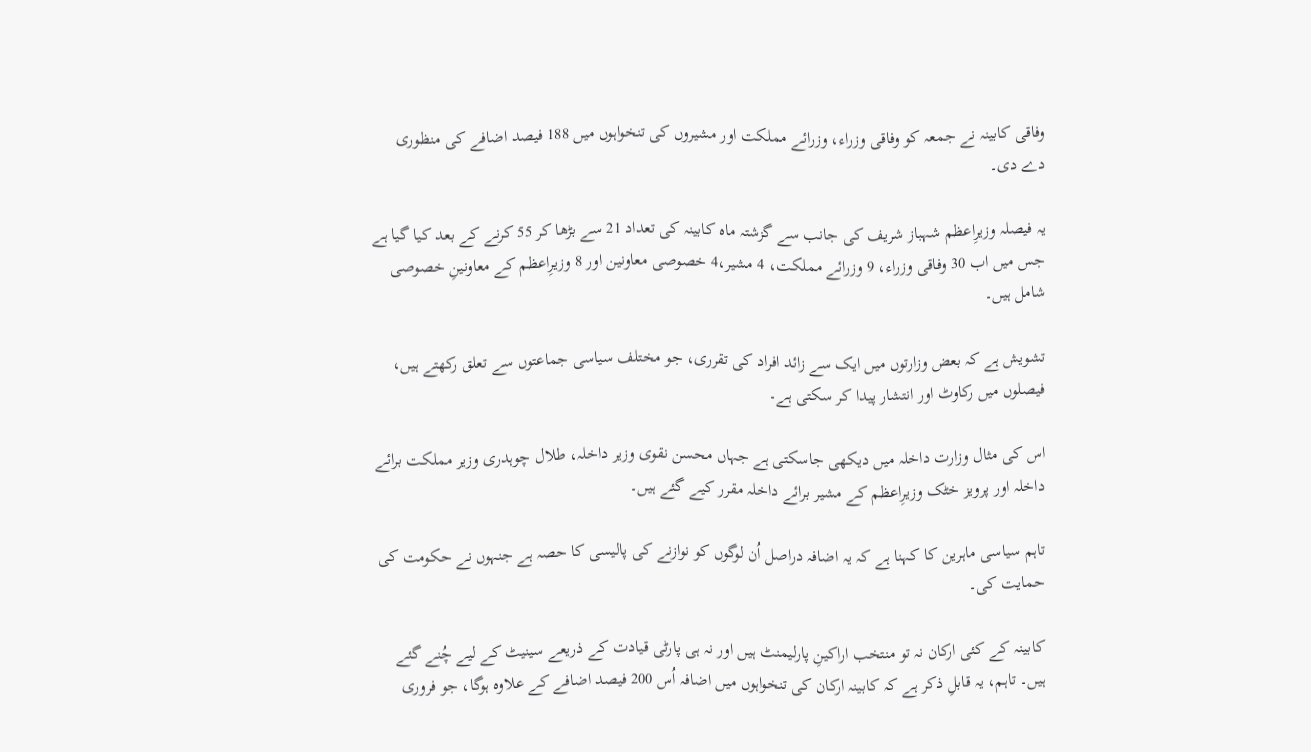وفاقی کابینہ نے جمعہ کو وفاقی وزراء، وزرائے مملکت اور مشیروں کی تنخواہوں میں 188 فیصد اضافے کی منظوری دے دی۔

یہ فیصلہ وزیرِاعظم شہباز شریف کی جانب سے گزشتہ ماہ کابینہ کی تعداد 21 سے بڑھا کر 55 کرنے کے بعد کیا گیا ہے جس میں اب 30 وفاقی وزراء، 9 وزرائے مملکت، 4 مشیر،4 خصوصی معاونین اور 8 وزیرِاعظم کے معاونینِ خصوصی شامل ہیں۔

تشویش ہے کہ بعض وزارتوں میں ایک سے زائد افراد کی تقرری، جو مختلف سیاسی جماعتوں سے تعلق رکھتے ہیں، فیصلوں میں رکاوٹ اور انتشار پیدا کر سکتی ہے۔

اس کی مثال وزارت داخلہ میں دیکھی جاسکتی ہے جہاں محسن نقوی وزیر داخلہ، طلال چوہدری وزیر مملکت برائے داخلہ اور پرویز خٹک وزیرِاعظم کے مشیر برائے داخلہ مقرر کیے گئے ہیں۔

تاہم سیاسی ماہرین کا کہنا ہے کہ یہ اضافہ دراصل اُن لوگوں کو نوازنے کی پالیسی کا حصہ ہے جنہوں نے حکومت کی حمایت کی۔

کابینہ کے کئی ارکان نہ تو منتخب اراکینِ پارلیمنٹ ہیں اور نہ ہی پارٹی قیادت کے ذریعے سینیٹ کے لیے چُنے گئے ہیں۔ تاہم، یہ قابلِ ذکر ہے کہ کابینہ ارکان کی تنخواہوں میں اضافہ اُس 200 فیصد اضافے کے علاوہ ہوگا، جو فروری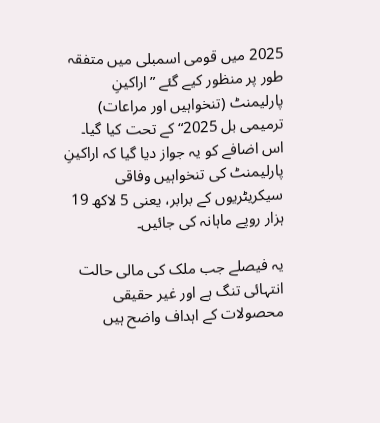2025 میں قومی اسمبلی میں متفقہ طور پر منظور کیے گئے ”اراکینِ پارلیمنٹ (تنخواہیں اور مراعات) ترمیمی بل 2025“ کے تحت کیا گیا۔ اس اضافے کو یہ جواز دیا گیا کہ اراکینِ پارلیمنٹ کی تنخواہیں وفاقی سیکریٹریوں کے برابر، یعنی 5 لاکھ 19 ہزار روپے ماہانہ کی جائیں۔

یہ فیصلے جب ملک کی مالی حالت انتہائی تنگ ہے اور غیر حقیقی محصولات کے اہداف واضح ہیں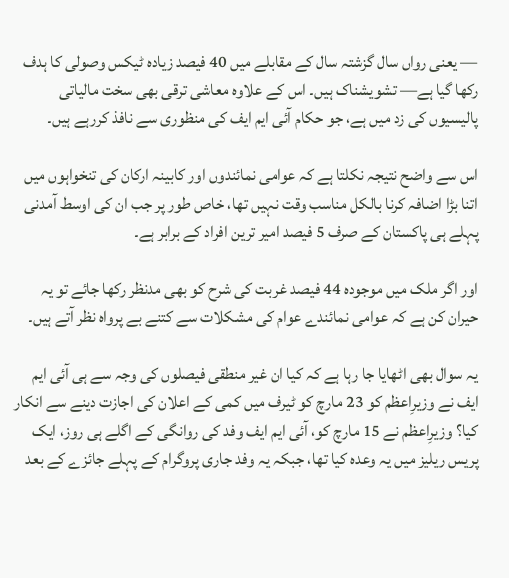— یعنی رواں سال گزشتہ سال کے مقابلے میں 40 فیصد زیادہ ٹیکس وصولی کا ہدف رکھا گیا ہے— تشویشناک ہیں۔ اس کے علاوہ معاشی ترقی بھی سخت مالیاتی پالیسیوں کی زد میں ہے، جو حکام آئی ایم ایف کی منظوری سے نافذ کررہے ہیں۔

اس سے واضح نتیجہ نکلتا ہے کہ عوامی نمائندوں اور کابینہ ارکان کی تنخواہوں میں اتنا بڑا اضافہ کرنا بالکل مناسب وقت نہیں تھا، خاص طور پر جب ان کی اوسط آمدنی پہلے ہی پاکستان کے صرف 5 فیصد امیر ترین افراد کے برابر ہے۔

اور اگر ملک میں موجودہ 44 فیصد غربت کی شرح کو بھی مدنظر رکھا جائے تو یہ حیران کن ہے کہ عوامی نمائندے عوام کی مشکلات سے کتنے بے پرواہ نظر آتے ہیں۔

یہ سوال بھی اٹھایا جا رہا ہے کہ کیا ان غیر منطقی فیصلوں کی وجہ سے ہی آئی ایم ایف نے وزیرِاعظم کو 23 مارچ کو ٹیرف میں کمی کے اعلان کی اجازت دینے سے انکار کیا؟ وزیرِاعظم نے 15 مارچ کو، آئی ایم ایف وفد کی روانگی کے اگلے ہی روز، ایک پریس ریلیز میں یہ وعدہ کیا تھا، جبکہ یہ وفد جاری پروگرام کے پہلے جائزے کے بعد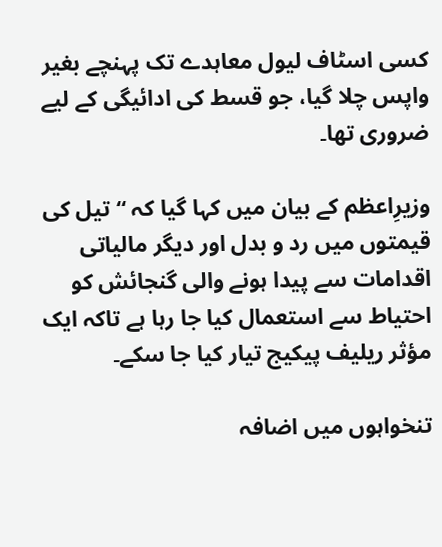کسی اسٹاف لیول معاہدے تک پہنچے بغیر واپس چلا گیا، جو قسط کی ادائیگی کے لیے ضروری تھا۔

وزیرِاعظم کے بیان میں کہا گیا کہ “تیل کی قیمتوں میں رد و بدل اور دیگر مالیاتی اقدامات سے پیدا ہونے والی گنجائش کو احتیاط سے استعمال کیا جا رہا ہے تاکہ ایک مؤثر ریلیف پیکیج تیار کیا جا سکے۔

تنخواہوں میں اضافہ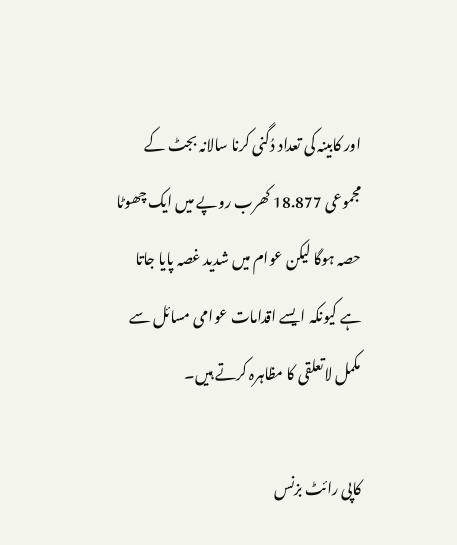اور کابینہ کی تعداد دُگنی کرنا سالانہ بجٹ کے مجموعی 18.877 کھرب روپے میں ایک چھوٹا حصہ ہوگا لیکن عوام میں شدید غصہ پایا جاتا ہے کیونکہ ایسے اقدامات عوامی مسائل سے مکمل لاتعلقی کا مظاہرہ کرتے ہیں۔

کاپی رائٹ بزنس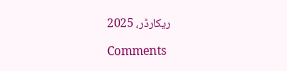ریکارڈر، 2025

Comments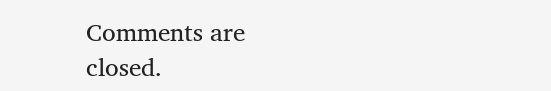Comments are closed.